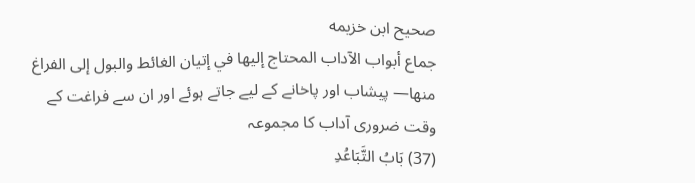صحيح ابن خزيمه
جماع أبواب الآداب المحتاج إليها في إتيان الغائط والبول إلى الفراغ منها— پیشاب اور پاخانے کے لیے جاتے ہوئے اور ان سے فراغت کے وقت ضروری آداب کا مجموعہ
(37) بَابُ التَّبَاعُدِ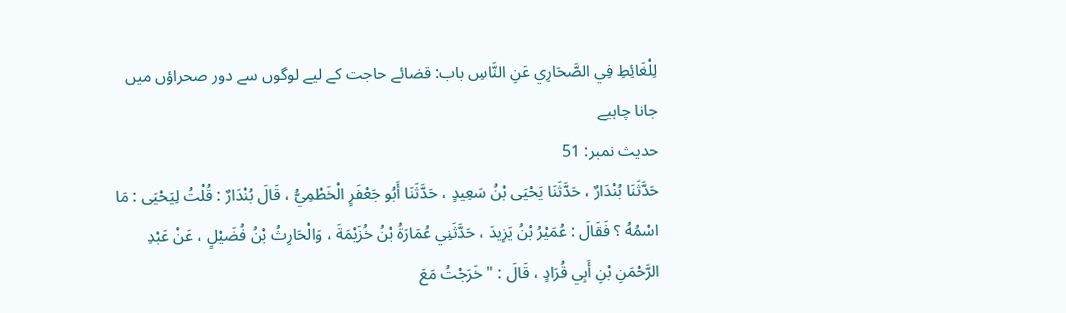لِلْغَائِطِ فِي الصَّحَارِي عَنِ النَّاسِ باب: قضائے حاجت کے لیے لوگوں سے دور صحراؤں میں جانا چاہیے
حدیث نمبر: 51
حَدَّثَنَا بُنْدَارٌ ، حَدَّثَنَا يَحْيَى بْنُ سَعِيدٍ ، حَدَّثَنَا أَبُو جَعْفَرٍ الْخَطْمِيُّ ، قَالَ بُنْدَارٌ : قُلْتُ لِيَحْيَى : مَا اسْمُهُ ؟ فَقَالَ : عُمَيْرُ بْنُ يَزِيدَ ، حَدَّثَنِي عُمَارَةُ بْنُ خُزَيْمَةَ ، وَالْحَارِثُ بْنُ فُضَيْلٍ ، عَنْ عَبْدِ الرَّحْمَنِ بْنِ أَبِي قُرَادٍ ، قَالَ : " خَرَجْتُ مَعَ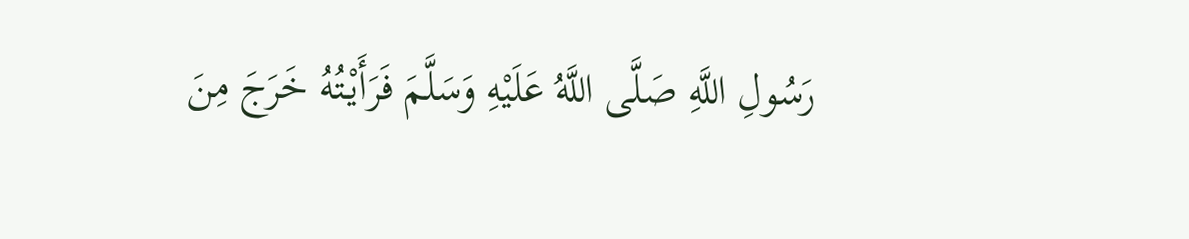رَسُولِ اللَّهِ صَلَّى اللَّهُ عَلَيْهِ وَسَلَّمَ فَرَأَيْتُهُ خَرَجَ مِنَ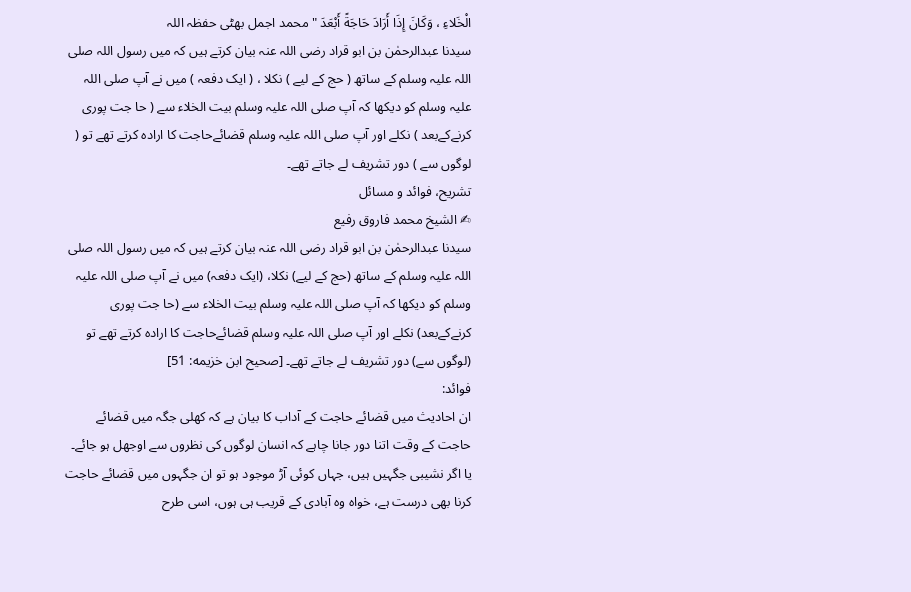الْخَلاءِ ، وَكَانَ إِذَا أَرَادَ حَاجَةً أَبْعَدَ " محمد اجمل بھٹی حفظہ اللہ
سیدنا عبدالرحمٰن بن ابو قراد رضی اللہ عنہ بیان کرتے ہیں کہ میں رسول اللہ صلی اللہ علیہ وسلم کے ساتھ ( حج کے لیے ) نکلا ، ( ایک دفعہ ) میں نے آپ صلی اللہ علیہ وسلم کو دیکھا کہ آپ صلی اللہ علیہ وسلم بیت الخلاء سے ( حا جت پوری کرنےکےبعد ) نکلے اور آپ صلی اللہ علیہ وسلم قضائےحاجت کا ارادہ کرتے تھے تو ( لوگوں سے ) دور تشریف لے جاتے تھے۔
تشریح، فوائد و مسائل
✍ الشیخ محمد فاروق رفیع
سیدنا عبدالرحمٰن بن ابو قراد رضی اللہ عنہ بیان کرتے ہیں کہ میں رسول اللہ صلی اللہ علیہ وسلم کے ساتھ (حج کے لیے) نکلا، (ایک دفعہ) میں نے آپ صلی اللہ علیہ وسلم کو دیکھا کہ آپ صلی اللہ علیہ وسلم بیت الخلاء سے (حا جت پوری کرنےکےبعد) نکلے اور آپ صلی اللہ علیہ وسلم قضائےحاجت کا ارادہ کرتے تھے تو (لوگوں سے) دور تشریف لے جاتے تھے۔ [صحيح ابن خزيمه: 51]
فوائد:
ان احادیث میں قضائے حاجت کے آداب کا بیان ہے کہ کھلی جگہ میں قضائے حاجت کے وقت اتنا دور جانا چاہے کہ انسان لوگوں کی نظروں سے اوجھل ہو جائے۔ یا اگر نشیبی جگہیں ہیں، جہاں کوئی آڑ موجود ہو تو ان جگہوں میں قضائے حاجت کرنا بھی درست ہے، خواہ وہ آبادی کے قریب ہی ہوں، اسی طرح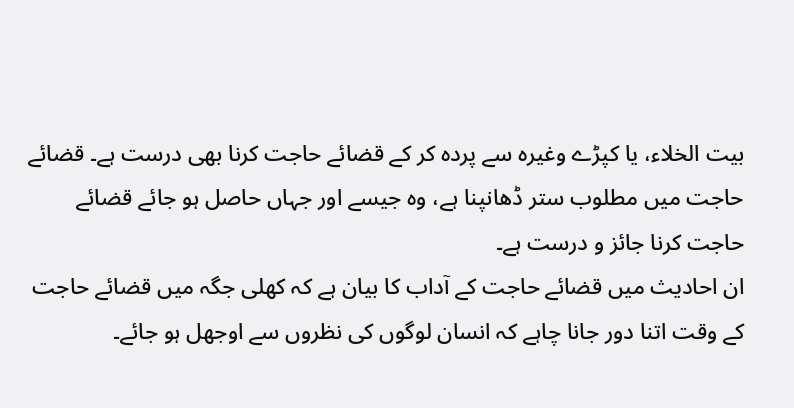بیت الخلاء، یا کپڑے وغیرہ سے پردہ کر کے قضائے حاجت کرنا بھی درست ہے۔ قضائے حاجت میں مطلوب ستر ڈھانپنا ہے، وہ جیسے اور جہاں حاصل ہو جائے قضائے حاجت کرنا جائز و درست ہے۔
ان احادیث میں قضائے حاجت کے آداب کا بیان ہے کہ کھلی جگہ میں قضائے حاجت کے وقت اتنا دور جانا چاہے کہ انسان لوگوں کی نظروں سے اوجھل ہو جائے۔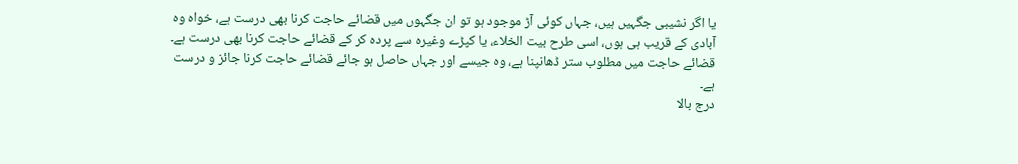یا اگر نشیبی جگہیں ہیں، جہاں کوئی آڑ موجود ہو تو ان جگہوں میں قضائے حاجت کرنا بھی درست ہے، خواہ وہ آبادی کے قریب ہی ہوں، اسی طرح بیت الخلاء، یا کپڑے وغیرہ سے پردہ کر کے قضائے حاجت کرنا بھی درست ہے۔ قضائے حاجت میں مطلوب ستر ڈھانپنا ہے، وہ جیسے اور جہاں حاصل ہو جائے قضائے حاجت کرنا جائز و درست ہے۔
درج بالا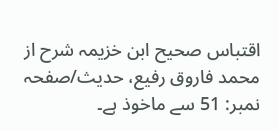اقتباس صحیح ابن خزیمہ شرح از محمد فاروق رفیع، حدیث/صفحہ نمبر: 51 سے ماخوذ ہے۔